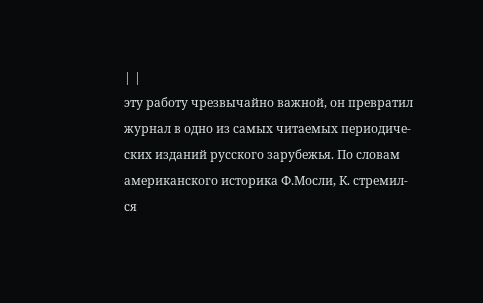| |
эту работу чрезвычайно важной, он превратил
журнал в одно из самых читаемых периодиче-
ских изданий русского зарубежья. По словам
американского историка Ф.Мосли, К. стремил-
ся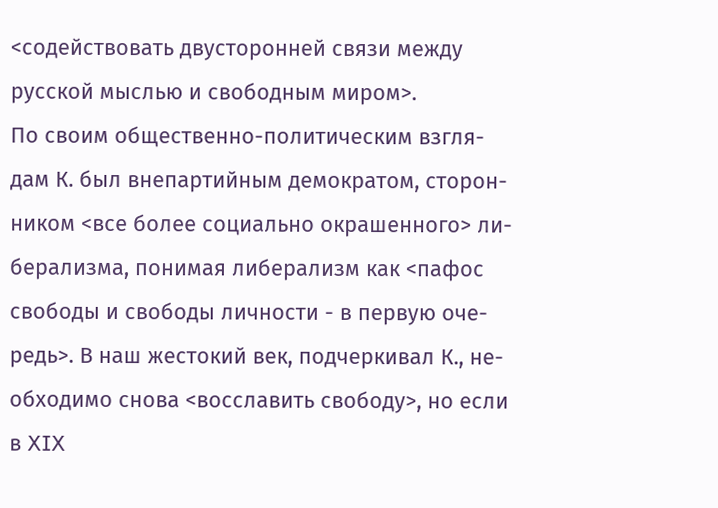<содействовать двусторонней связи между
русской мыслью и свободным миром>.
По своим общественно-политическим взгля-
дам К. был внепартийным демократом, сторон-
ником <все более социально окрашенного> ли-
берализма, понимая либерализм как <пафос
свободы и свободы личности - в первую оче-
редь>. В наш жестокий век, подчеркивал К., не-
обходимо снова <восславить свободу>, но если
в XIX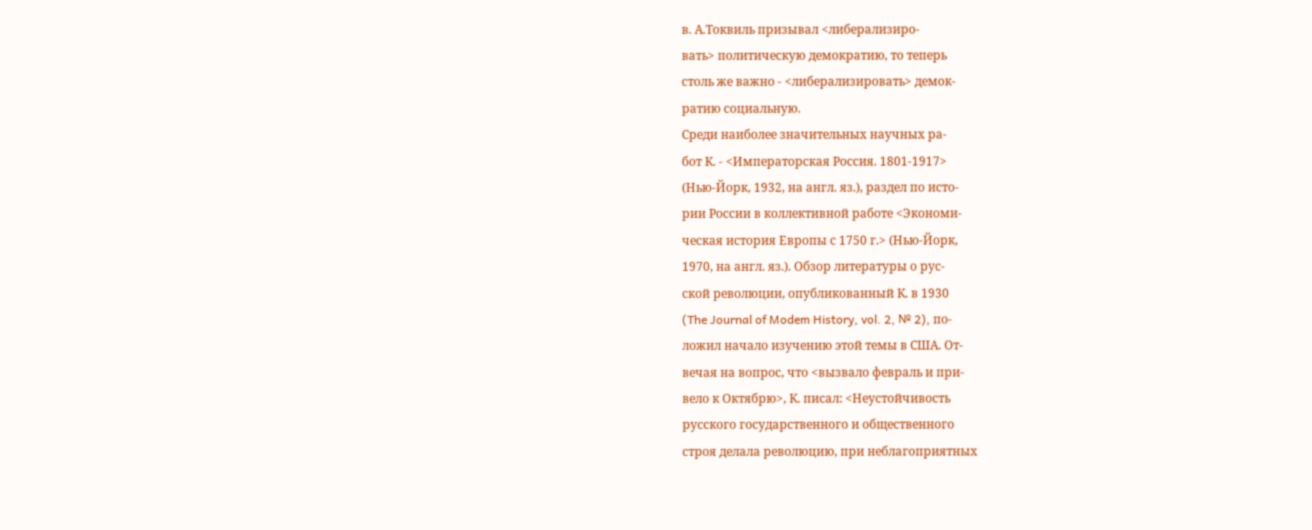в. А.Токвиль призывал <либерализиро-
вать> политическую демократию, то теперь
столь же важно - <либерализировать> демок-
ратию социальную.
Среди наиболее значительных научных ра-
бот К. - <Императорская Россия. 1801-1917>
(Нью-Йорк, 1932, на англ. яз.), раздел по исто-
рии России в коллективной работе <Экономи-
ческая история Европы с 1750 г.> (Нью-Йорк,
1970, на англ. яз.). Обзор литературы о рус-
ской революции, опубликованный К. в 1930
(The Journal of Modem History, vol. 2, № 2), по-
ложил начало изучению этой темы в США. От-
вечая на вопрос, что <вызвало февраль и при-
вело к Октябрю>, К. писал: <Неустойчивость
русского государственного и общественного
строя делала революцию, при неблагоприятных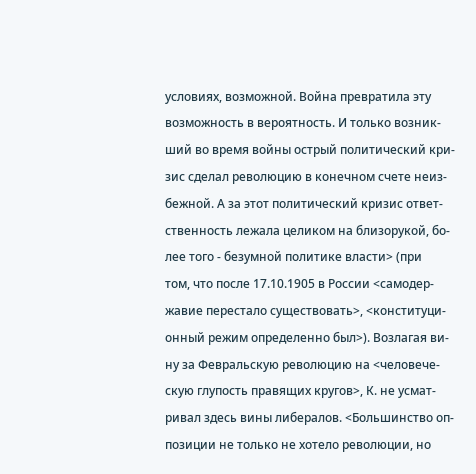условиях, возможной. Война превратила эту
возможность в вероятность. И только возник-
ший во время войны острый политический кри-
зис сделал революцию в конечном счете неиз-
бежной. А за этот политический кризис ответ-
ственность лежала целиком на близорукой, бо-
лее того - безумной политике власти> (при
том, что после 17.10.1905 в России <самодер-
жавие перестало существовать>, <конституци-
онный режим определенно был>). Возлагая ви-
ну за Февральскую революцию на <человече-
скую глупость правящих кругов>, К. не усмат-
ривал здесь вины либералов. <Большинство оп-
позиции не только не хотело революции, но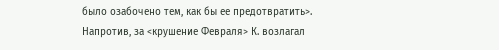было озабочено тем, как бы ее предотвратить>.
Напротив, за <крушение Февраля> К. возлагал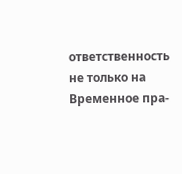ответственность не только на Временное пра-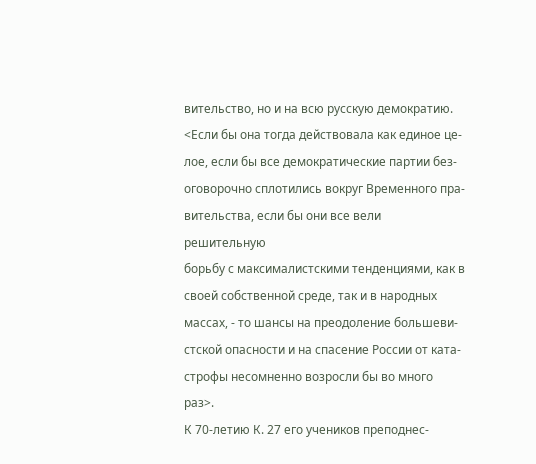вительство, но и на всю русскую демократию.
<Если бы она тогда действовала как единое це-
лое, если бы все демократические партии без-
оговорочно сплотились вокруг Временного пра-
вительства, если бы они все вели решительную
борьбу с максималистскими тенденциями, как в
своей собственной среде, так и в народных
массах, - то шансы на преодоление большеви-
стской опасности и на спасение России от ката-
строфы несомненно возросли бы во много раз>.
К 70-летию К. 27 его учеников преподнес-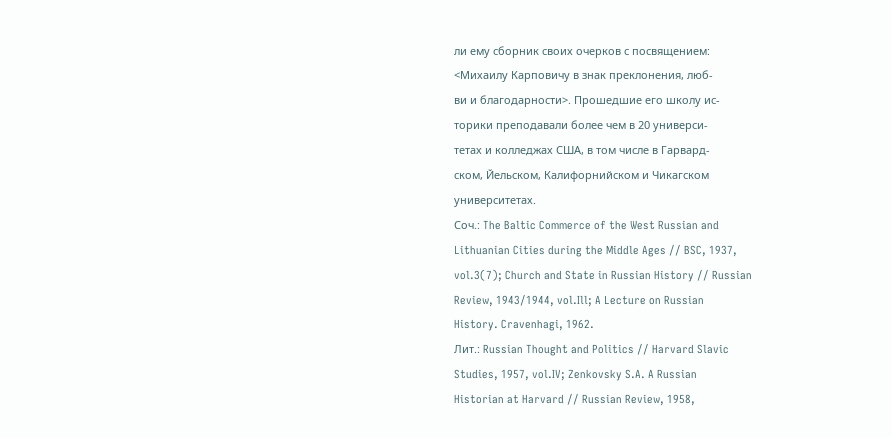ли ему сборник своих очерков с посвящением:
<Михаилу Карповичу в знак преклонения, люб-
ви и благодарности>. Прошедшие его школу ис-
торики преподавали более чем в 20 универси-
тетах и колледжах США, в том числе в Гарвард-
ском, Йельском, Калифорнийском и Чикагском
университетах.
Соч.: The Baltic Commerce of the West Russian and
Lithuanian Cities during the Middle Ages // BSC, 1937,
vol.3(7); Church and State in Russian History // Russian
Review, 1943/1944, vol.Ill; A Lecture on Russian
History. Cravenhagi, 1962.
Лит.: Russian Thought and Politics // Harvard Slavic
Studies, 1957, vol.IV; Zenkovsky S.A. A Russian
Historian at Harvard // Russian Review, 1958,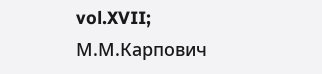vol.XVII;
М.М.Карпович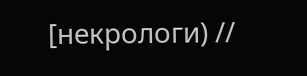[некрологи) //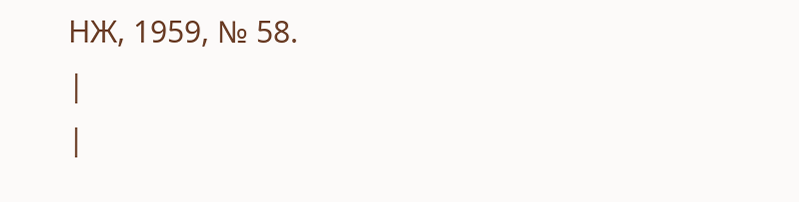НЖ, 1959, № 58.
|
|